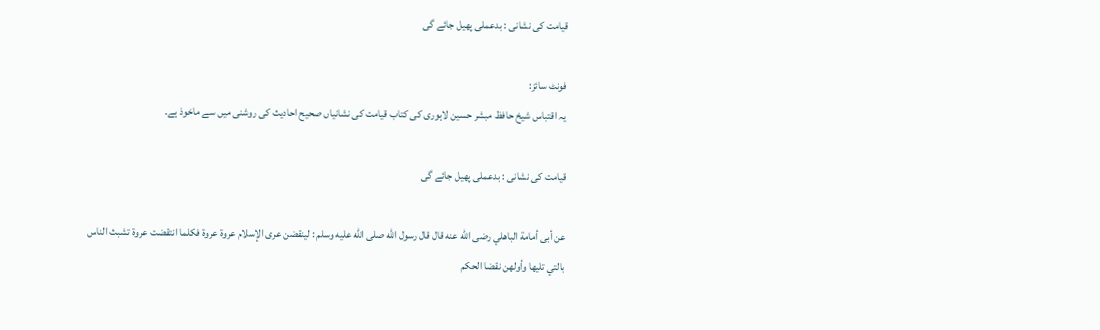قیامت کی نشانی : بدعملی پھیل جائے گی

فونٹ سائز:
یہ اقتباس شیخ حافظ مبشر حسین لاہوری کی کتاب قیامت کی نشانیاں صحیح احادیث کی روشنی میں سے ماخوذ ہے۔

قیامت کی نشانی : بدعملی پھیل جائے گی

عن أبى أمامة الباهلي رضى الله عنه قال قال رسول الله صلى الله عليه وسلم : لينقضن عرى الإسلام عروة عروة فكلما انتقضت عروة تشبث الناس بالتي تليها وأولهن نقضا الحكم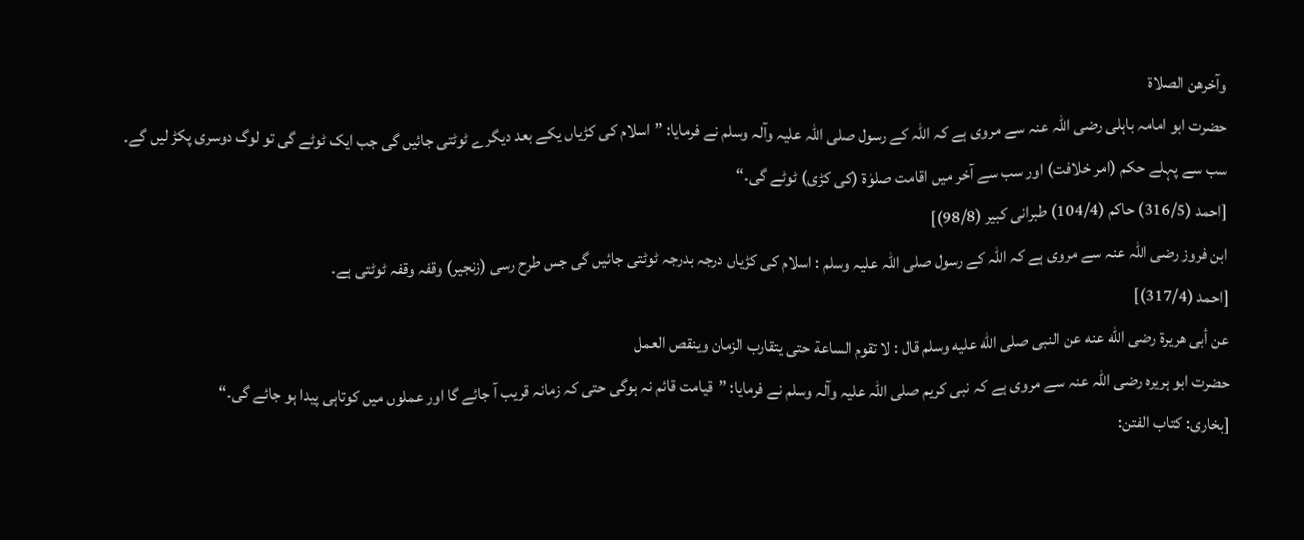وآخرهن الصلاة
حضرت ابو امامہ باہلی رضی اللہ عنہ سے مروی ہے کہ اللہ کے رسول صلی اللہ علیہ وآلہ وسلم نے فرمایا: ”اسلام کی کڑیاں یکے بعد دیگرے ٹوٹتی جائیں گی جب ایک ٹوٹے گی تو لوگ دوسری پکڑ لیں گے۔ سب سے پہلے حکم (امر خلافت) اور سب سے آخر میں اقامت صلوٰۃ (کی کڑی) ٹوٹے گی۔“
[احمد (316/5) حاکم (104/4) طبرانی کبیر (98/8)]
ابن فروز رضی اللہ عنہ سے مروی ہے کہ اللہ کے رسول صلی اللہ علیہ وسلم : اسلام کی کڑیاں درجہ بدرجہ ٹوٹتی جائیں گی جس طرح رسی (زنجیر) وقفہ وقفہ ٹوٹتی ہے۔
[احمد (317/4)]
عن أبى هريرة رضى الله عنه عن النبى صلى الله عليه وسلم قال : لا تقوم الساعة حتى يتقارب الزمان وينقص العمل
حضرت ابو ہریرہ رضی اللہ عنہ سے مروی ہے کہ نبی کریم صلی اللہ علیہ وآلہ وسلم نے فرمایا: ”قیامت قائم نہ ہوگی حتی کہ زمانہ قریب آ جائے گا اور عملوں میں کوتاہی پیدا ہو جائے گی۔“
[بخاری: کتاب الفتن: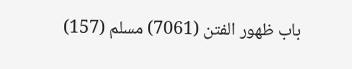باب ظهور الفتن (7061) مسلم (157)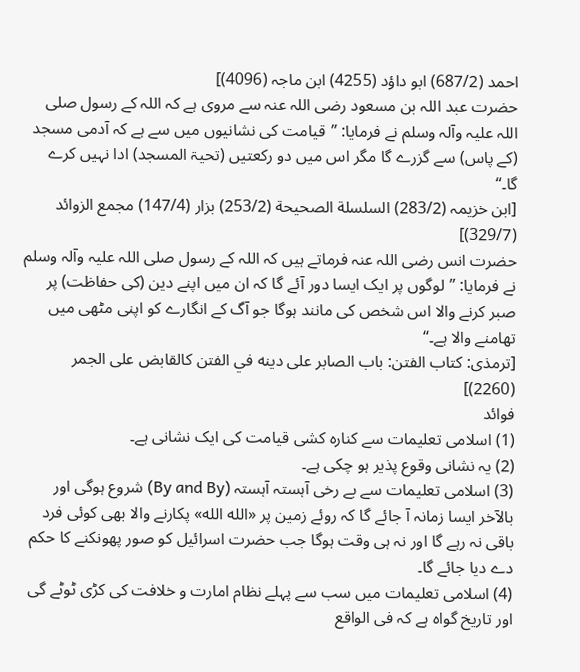احمد (687/2) ابو داؤد (4255) ابن ماجہ (4096)]
حضرت عبد اللہ بن مسعود رضی اللہ عنہ سے مروی ہے کہ اللہ کے رسول صلی اللہ علیہ وآلہ وسلم نے فرمایا: ”قیامت کی نشانیوں میں سے ہے کہ آدمی مسجد (کے پاس) سے گزرے گا مگر اس میں دو رکعتیں (تحیۃ المسجد) ادا نہیں کرے گا۔“
[ابن خزیمہ (283/2) السلسلة الصحيحة (253/2) بزار (147/4) مجمع الزوائد (329/7)]
حضرت انس رضی اللہ عنہ فرماتے ہیں کہ اللہ کے رسول صلی اللہ علیہ وآلہ وسلم نے فرمایا: ”لوگوں پر ایک ایسا دور آئے گا کہ ان میں اپنے دین (کی حفاظت) پر صبر کرنے والا اس شخص کی مانند ہوگا جو آگ کے انگارے کو اپنی مٹھی میں تھامنے والا ہے۔“
[ترمذی: کتاب الفتن: باب الصابر على دينه في الفتن كالقابض على الجمر (2260)]
فوائد
(1) اسلامی تعلیمات سے کنارہ کشی قیامت کی ایک نشانی ہے۔
(2) یہ نشانی وقوع پذیر ہو چکی ہے۔
(3) اسلامی تعلیمات سے بے رخی آہستہ آہستہ (By and By) شروع ہوگی اور بالآخر ایسا زمانہ آ جائے گا کہ روئے زمین پر «الله الله» پکارنے والا بھی کوئی فرد باقی نہ رہے گا اور نہ ہی وقت ہوگا جب حضرت اسرائیل کو صور پھونکنے کا حکم دے دیا جائے گا۔
(4) اسلامی تعلیمات میں سب سے پہلے نظام امارت و خلافت کی کڑی ٹوٹے گی اور تاریخ گواہ ہے کہ فی الواقع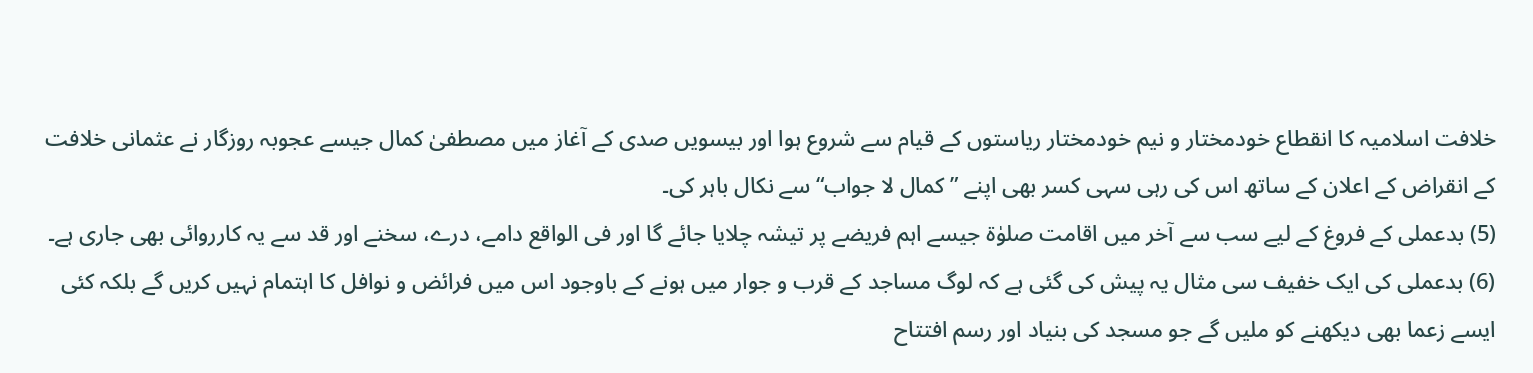خلافت اسلامیہ کا انقطاع خودمختار و نیم خودمختار ریاستوں کے قیام سے شروع ہوا اور بیسویں صدی کے آغاز میں مصطفیٰ کمال جیسے عجوبہ روزگار نے عثمانی خلافت کے انقراض کے اعلان کے ساتھ اس کی رہی سہی کسر بھی اپنے ”کمال لا جواب“ سے نکال باہر کی۔
(5) بدعملی کے فروغ کے لیے سب سے آخر میں اقامت صلوٰۃ جیسے اہم فریضے پر تیشہ چلایا جائے گا اور فی الواقع دامے، درے، سخنے اور قد سے یہ کارروائی بھی جاری ہے۔
(6) بدعملی کی ایک خفیف سی مثال یہ پیش کی گئی ہے کہ لوگ مساجد کے قرب و جوار میں ہونے کے باوجود اس میں فرائض و نوافل کا اہتمام نہیں کریں گے بلکہ کئی ایسے زعما بھی دیکھنے کو ملیں گے جو مسجد کی بنیاد اور رسم افتتاح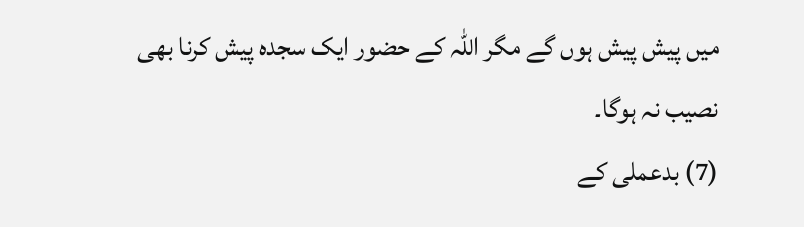میں پیش پیش ہوں گے مگر اللہ کے حضور ایک سجدہ پیش کرنا بھی نصیب نہ ہوگا۔
(7) بدعملی کے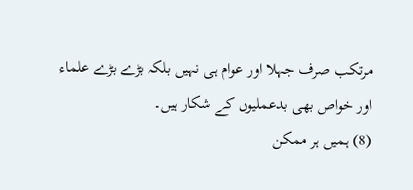مرتکب صرف جہلا اور عوام ہی نہیں بلکہ بڑے بڑے علماء اور خواص بھی بدعملیوں کے شکار ہیں۔
(8) ہمیں ہر ممکن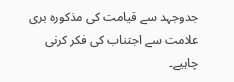جدوجہد سے قیامت کی مذکورہ بری علامت سے اجتناب کی فکر کرنی چاہیے۔